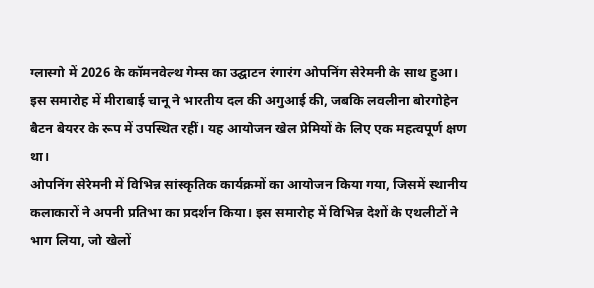ग्लास्गो में 2026 के कॉमनवेल्थ गेम्स का उद्घाटन रंगारंग ओपनिंग सेरेमनी के साथ हुआ। इस समारोह में मीराबाई चानू ने भारतीय दल की अगुआई की, जबकि लवलीना बोरगोहेन बैटन बेयरर के रूप में उपस्थित रहीं। यह आयोजन खेल प्रेमियों के लिए एक महत्वपूर्ण क्षण था।
ओपनिंग सेरेमनी में विभिन्न सांस्कृतिक कार्यक्रमों का आयोजन किया गया, जिसमें स्थानीय कलाकारों ने अपनी प्रतिभा का प्रदर्शन किया। इस समारोह में विभिन्न देशों के एथलीटों ने भाग लिया, जो खेलों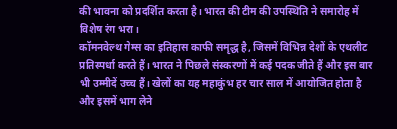की भावना को प्रदर्शित करता है। भारत की टीम की उपस्थिति ने समारोह में विशेष रंग भरा।
कॉमनवेल्थ गेम्स का इतिहास काफी समृद्ध है, जिसमें विभिन्न देशों के एथलीट प्रतिस्पर्धा करते हैं। भारत ने पिछले संस्करणों में कई पदक जीते हैं और इस बार भी उम्मीदें उच्च हैं। खेलों का यह महाकुंभ हर चार साल में आयोजित होता है और इसमें भाग लेने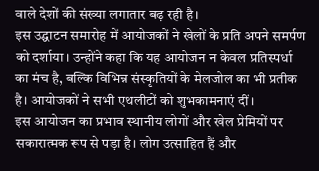वाले देशों की संख्या लगातार बढ़ रही है।
इस उद्घाटन समारोह में आयोजकों ने खेलों के प्रति अपने समर्पण को दर्शाया। उन्होंने कहा कि यह आयोजन न केवल प्रतिस्पर्धा का मंच है, बल्कि विभिन्न संस्कृतियों के मेलजोल का भी प्रतीक है। आयोजकों ने सभी एथलीटों को शुभकामनाएं दीं।
इस आयोजन का प्रभाव स्थानीय लोगों और खेल प्रेमियों पर सकारात्मक रूप से पड़ा है। लोग उत्साहित हैं और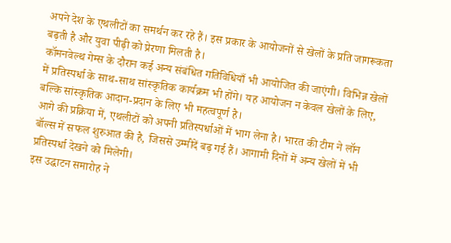अपने देश के एथलीटों का समर्थन कर रहे हैं। इस प्रकार के आयोजनों से खेलों के प्रति जागरूकता बढ़ती है और युवा पीढ़ी को प्रेरणा मिलती है।
कॉमनवेल्थ गेम्स के दौरान कई अन्य संबंधित गतिविधियाँ भी आयोजित की जाएंगी। विभिन्न खेलों में प्रतिस्पर्धा के साथ-साथ सांस्कृतिक कार्यक्रम भी होंगे। यह आयोजन न केवल खेलों के लिए, बल्कि सांस्कृतिक आदान-प्रदान के लिए भी महत्वपूर्ण है।
आगे की प्रक्रिया में, एथलीटों को अपनी प्रतिस्पर्धाओं में भाग लेना है। भारत की टीम ने लॉन बॉल्स में सफल शुरुआत की है, जिससे उम्मीदें बढ़ गई हैं। आगामी दिनों में अन्य खेलों में भी प्रतिस्पर्धा देखने को मिलेगी।
इस उद्घाटन समारोह ने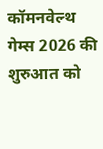कॉमनवेल्थ गेम्स 2026 की शुरुआत को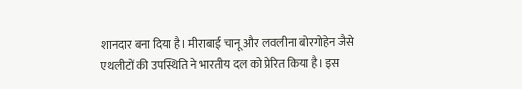शानदार बना दिया है। मीराबाई चानू और लवलीना बोरगोहेन जैसे एथलीटों की उपस्थिति ने भारतीय दल को प्रेरित किया है। इस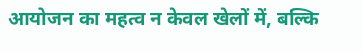आयोजन का महत्व न केवल खेलों में, बल्कि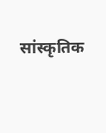सांस्कृतिक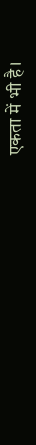एकता में भी है।